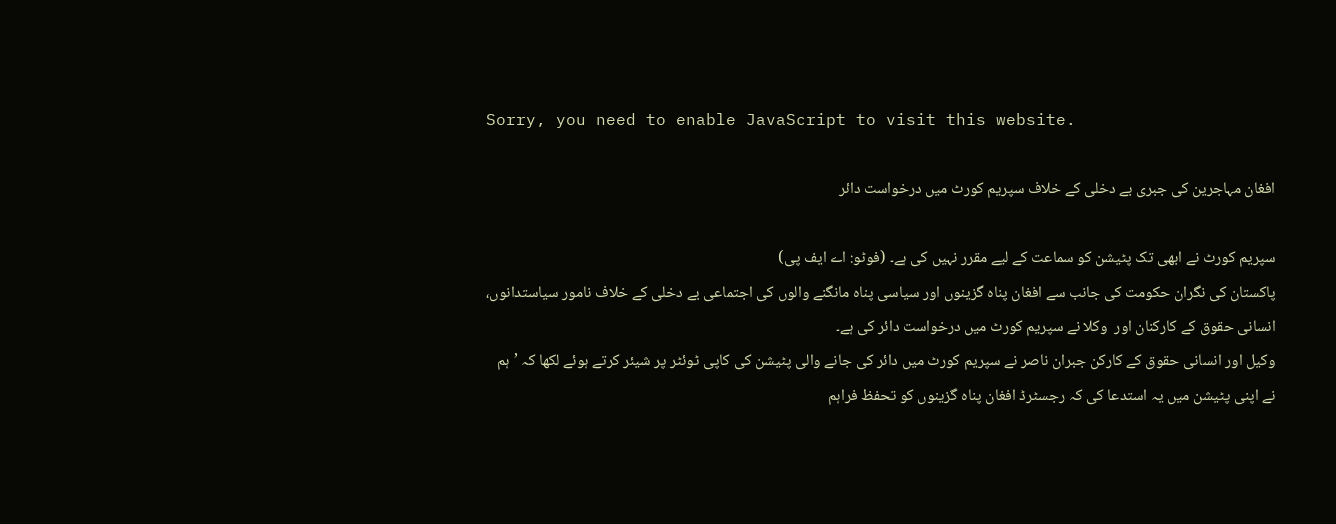Sorry, you need to enable JavaScript to visit this website.

افغان مہاجرین کی جبری بے دخلی کے خلاف سپریم کورٹ میں درخواست دائر

سپریم کورٹ نے ابھی تک پٹیشن کو سماعت کے لیے مقرر نہیں کی ہے۔ (فوٹو: اے ایف پی)
پاکستان کی نگران حکومت کی جانب سے افغان پناہ گزینوں اور سیاسی پناہ مانگنے والوں کی اجتماعی بے دخلی کے خلاف نامور سیاستدانوں، انسانی حقوق کے کارکنان اور  وکلا نے سپریم کورٹ میں درخواست دائر کی ہے۔
وکیل اور انسانی حقوق کے کارکن جبران ناصر نے سپریم کورٹ میں دائر کی جانے والی پٹیشن کی کاپی ٹوئٹر پر شیئر کرتے ہوئے لکھا کہ ’ہم نے اپنی پٹیشن میں یہ استدعا کی کہ رجسٹرڈ افغان پناہ گزینوں کو تحفظ فراہم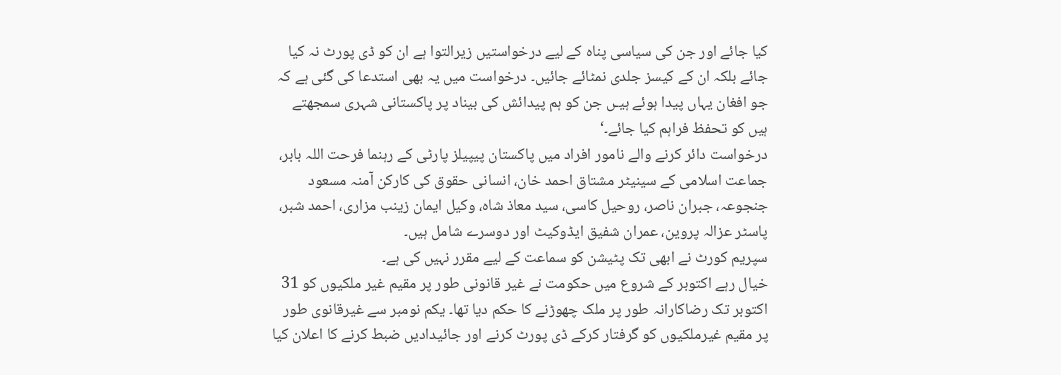کیا جائے اور جن کی سیاسی پناہ کے لیے درخواستیں زیرالتوا ہے ان کو ڈی پورٹ نہ کیا جائے بلکہ ان کے کیسز جلدی نمٹائے جائیں۔ درخواست میں یہ بھی استدعا کی گئی ہے کہ جو افغان یہاں پیدا ہوئے ہیـں جن کو ہم پیدائش کی بیناد پر پاکستانی شہری سمجھتے ہیں کو تحفظ فراہم کیا جائے۔‘
درخواست دائر کرنے والے نامور افراد میں پاکستان پیپیلز پارٹی کے رہنما فرحت اللہ بابر، جماعت اسلامی کے سینیٹر مشتاق احمد خان، انسانی حقوق کی کارکن آمنہ مسعود جنجوعہ، جبران ناصر، روحیل کاسی، سید معاذ شاہ، وکیل ایمان زینب مزاری، احمد شبر، پاسٹر عزالہ پروین، عمران شفیق ایڈوکیٹ اور دوسرے شامل ہیں۔
سپریم کورٹ نے ابھی تک پٹیشن کو سماعت کے لیے مقرر نہیں کی ہے۔
خیال رہے اکتوبر کے شروع میں حکومت نے غیر قانونی طور پر مقیم غیر ملکیوں کو 31 اکتوبر تک رضاکارانہ طور پر ملک چھوڑنے کا حکم دیا تھا۔ یکم نومبر سے غیرقانوی طور پر مقیم غیرملکیوں کو گرفتار کرکے ڈی پورٹ کرنے اور جائیدادیں ضبط کرنے کا اعلان کیا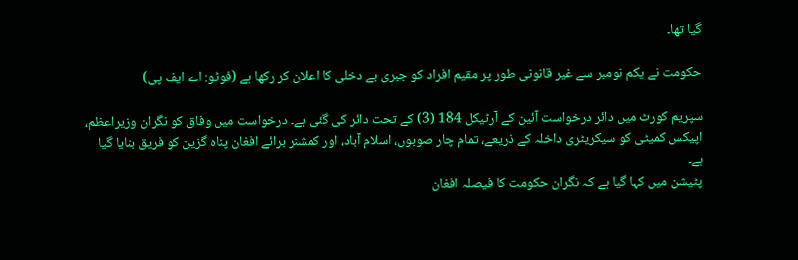گیا تھا۔

حکومت نے یکم نومبر سے غیر قانونی طور پر مقیم افراد کو جبری بے دخلی کا اعلان کر رکھا ہے (فوٹو: اے ایف پی)

سپریم کورٹ میں دائر درخواست آئین کے آرٹیکل 184 (3) کے تحت دائر کی گئی ہے۔ درخواست میں وفاق کو نگران وزیراعظم، اپیکس کمیٹی کو سیکریٹری داخلہ کے ذریعے، تمام چار صوبوں، اسلام آباد، اور کمشنر برائے افغان پناہ گزین کو فریق بنایا گیا ہے۔
پٹیشن میں کہا گیا ہے کہ نگران حکومت کا فیصلہ افغان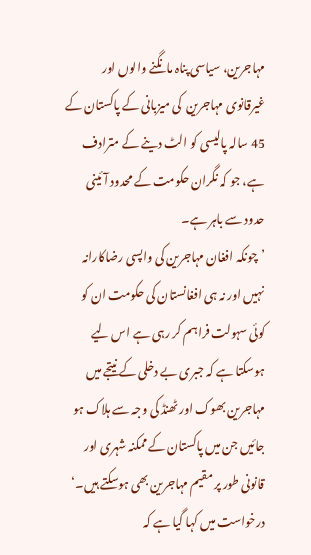مہاجرین، سیاسی پناہ مانگنے والوں اور غیرقانوی مہاجرین  کی میزبانی کے پاکستان کے 45 سالہ پالیسی کو الٹ دینے کے مترادف ہے، جو کہ نگران حکومت کے محدود آئینی حدود سے باہر ہے۔
’چونکہ افغان مہاجرین کی واپسی رضاکارانہ نہیں اور نہ ہی افغانستان کی حکومت ان کو کوئی سہولت فراہم کر رہی ہے اس لیے ہوسکتا ہے کہ جبری بے دخلی کے نیتجے میں مہاجرین بھوک اور ٹھنڈ کی وجہ سے ہلاک ہو جائیں جن میں پاکستان کے ممکنہ شہری اور قانونی طور پر مقیم مہاجرین بھی ہوسکتے ہیں۔‘
درخواست میں کہا گیا ہے کہ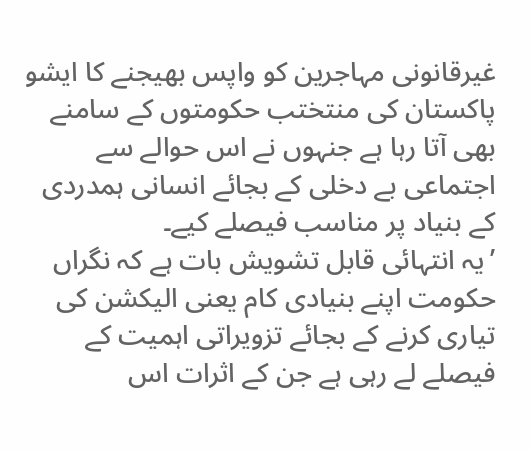غیرقانونی مہاجرین کو واپس بھیجنے کا ایشو پاکستان کی منتختب حکومتوں کے سامنے بھی آتا رہا ہے جنہوں نے اس حوالے سے اجتماعی بے دخلی کے بجائے انسانی ہمدردی کے بنیاد پر مناسب فیصلے کیے۔
’یہ انتہائی قابل تشویش بات ہے کہ نگراں حکومت اپنے بنیادی کام یعنی الیکشن کی تیاری کرنے کے بجائے تزویراتی اہمیت کے فیصلے لے رہی ہے جن کے اثرات اس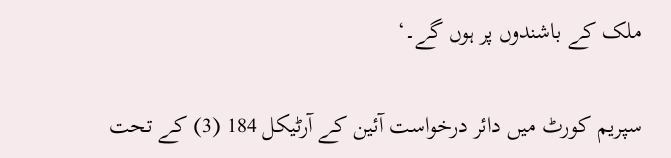ملک کے باشندوں پر ہوں گے۔‘

سپریم کورٹ میں دائر درخواست آئین کے آرٹیکل 184 (3) کے تحت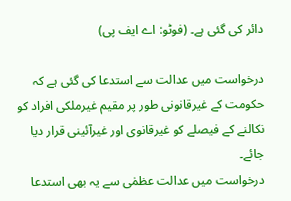دائر کی گئی ہے۔ (فوٹو: اے ایف پی)

درخواست میں عدالت سے استدعا کی گئی ہے کہ حکومت کے غیرقانونی طور پر مقیم غیرملکی افراد کو نکالنے کے فیصلے کو غیرقانوی اور غیرآئینی قرار دیا جائے۔
درخواست میں عدالت عظمٰی سے یہ بھی استدعا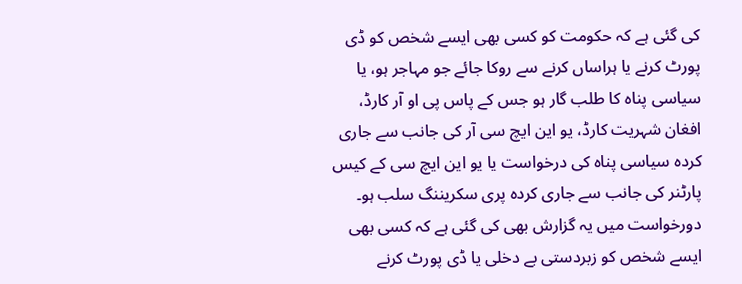کی گئی ہے کہ حکومت کو کسی بھی ایسے شخص کو ڈی پورٹ کرنے یا ہراساں کرنے سے روکا جائے جو مہاجر ہو، یا سیاسی پناہ کا طلب گار ہو جس کے پاس پی او آر کارڈ، افغان شہریت کارڈ، یو این ایچ سی آر کی جانب سے جاری کردہ سیاسی پناہ کی درخواست یا یو این ایچ سی کے کیس پارٹنر کی جانب سے جاری کردہ پری سکریننگ سلب ہو۔
دورخواست میں یہ گزارش بھی کی گئی ہے کہ کسی بھی ایسے شخص کو زبردستی بے دخلی یا ڈی پورٹ کرنے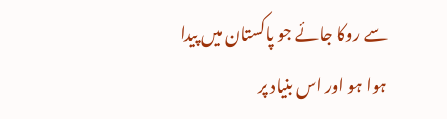سے روکا جائے جو پاکستان میں پیدا ہوا ہو اور اس بنیاد پر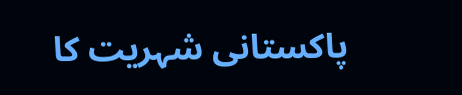پاکستانی شہریت کا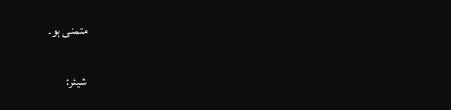متمنی ہو۔

شیئر: